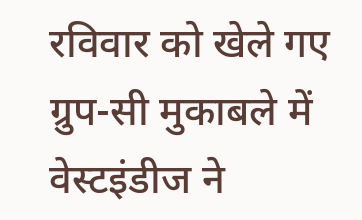रविवार को खेले गए ग्रुप-सी मुकाबले में वेस्टइंडीज ने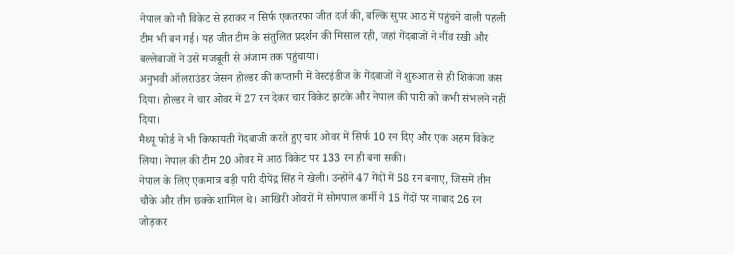नेपाल को नौ विकेट से हराकर न सिर्फ एकतरफा जीत दर्ज की, बल्कि सुपर आठ में पहुंचने वाली पहली टीम भी बन गई। यह जीत टीम के संतुलित प्रदर्शन की मिसाल रही, जहां गेंदबाजों ने नींव रखी और बल्लेबाजों ने उसे मजबूती से अंजाम तक पहुंचाया।
अनुभवी ऑलराउंडर जेसन होल्डर की कप्तानी में वेस्टइंडीज के गेंदबाजों ने शुरुआत से ही शिकंजा कस दिया। होल्डर ने चार ओवर में 27 रन देकर चार विकेट झटके और नेपाल की पारी को कभी संभलने नहीं दिया।
मैथ्यू फोर्ड ने भी किफायती गेंदबाजी करते हुए चार ओवर में सिर्फ 10 रन दिए और एक अहम विकेट लिया। नेपाल की टीम 20 ओवर में आठ विकेट पर 133 रन ही बना सकी।
नेपाल के लिए एकमात्र बड़ी पारी दीपेंद्र सिंह ने खेली। उन्होंने 47 गेंदों में 58 रन बनाए, जिसमें तीन चौके और तीन छक्के शामिल थे। आखिरी ओवरों में सोमपाल कर्मी ने 15 गेंदों पर नाबाद 26 रन जोड़कर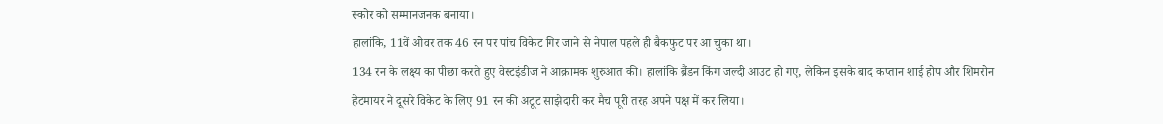स्कोर को सम्मानजनक बनाया।
हालांकि, 11वें ओवर तक 46 रन पर पांच विकेट गिर जाने से नेपाल पहले ही बैकफुट पर आ चुका था।
134 रन के लक्ष्य का पीछा करते हुए वेस्टइंडीज ने आक्रामक शुरुआत की। हालांकि ब्रैंडन किंग जल्दी आउट हो गए, लेकिन इसके बाद कप्तान शाई होप और शिमरोन हेटमायर ने दूसरे विकेट के लिए 91 रन की अटूट साझेदारी कर मैच पूरी तरह अपने पक्ष में कर लिया।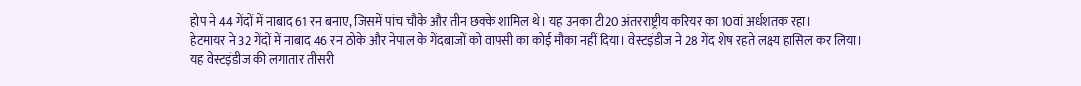होप ने 44 गेंदों में नाबाद 61 रन बनाए, जिसमें पांच चौके और तीन छक्के शामिल थे। यह उनका टी20 अंतरराष्ट्रीय करियर का 10वां अर्धशतक रहा।
हेटमायर ने 32 गेंदों में नाबाद 46 रन ठोके और नेपाल के गेंदबाजों को वापसी का कोई मौका नहीं दिया। वेस्टइंडीज ने 28 गेंद शेष रहते लक्ष्य हासिल कर लिया।
यह वेस्टइंडीज की लगातार तीसरी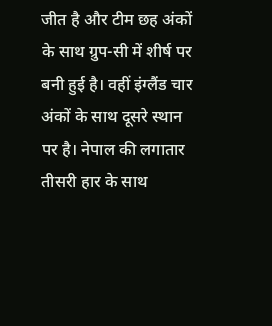जीत है और टीम छह अंकों के साथ ग्रुप-सी में शीर्ष पर बनी हुई है। वहीं इंग्लैंड चार अंकों के साथ दूसरे स्थान पर है। नेपाल की लगातार तीसरी हार के साथ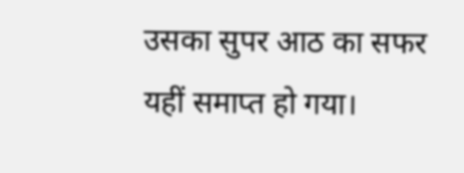उसका सुपर आठ का सफर यहीं समाप्त हो गया।